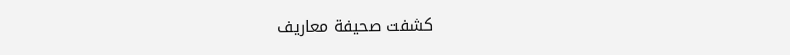كشفت صحيفة معاريف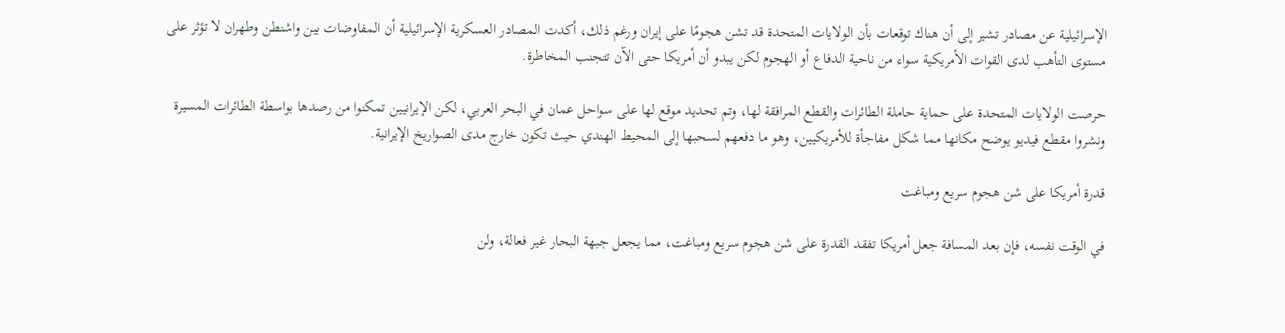الإسرائيلية عن مصادر تشير إلى أن هناك توقعات بأن الولايات المتحدة قد تشن هجومًا على إيران ورغم ذلك، أكدت المصادر العسكرية الإسرائيلية أن المفاوضات بين واشنطن وطهران لا تؤثر على مستوى التأهب لدى القوات الأمريكية سواء من ناحية الدفاع أو الهجوم لكن يبدو أن أمريكا حتى الآن تتجنب المخاطرة.

حرصت الولايات المتحدة على حماية حاملة الطائرات والقطع المرافقة لها، وتم تحديد موقع لها على سواحل عمان في البحر العربي، لكن الإيرانيين تمكنوا من رصدها بواسطة الطائرات المسيرة ونشروا مقطع فيديو يوضح مكانها مما شكل مفاجأة للأمريكيين، وهو ما دفعهم لسحبها إلى المحيط الهندي حيث تكون خارج مدى الصواريخ الإيرانية.

قدرة أمريكا على شن هجوم سريع ومباغت

في الوقت نفسه، فإن بعد المسافة جعل أمريكا تفقد القدرة على شن هجوم سريع ومباغت، مما يجعل جبهة البحار غير فعالة، ولن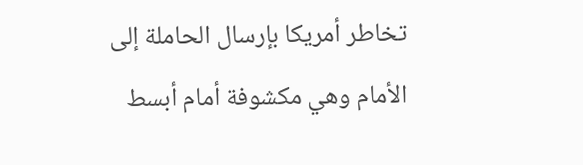تخاطر أمريكا بإرسال الحاملة إلى الأمام وهي مكشوفة أمام أبسط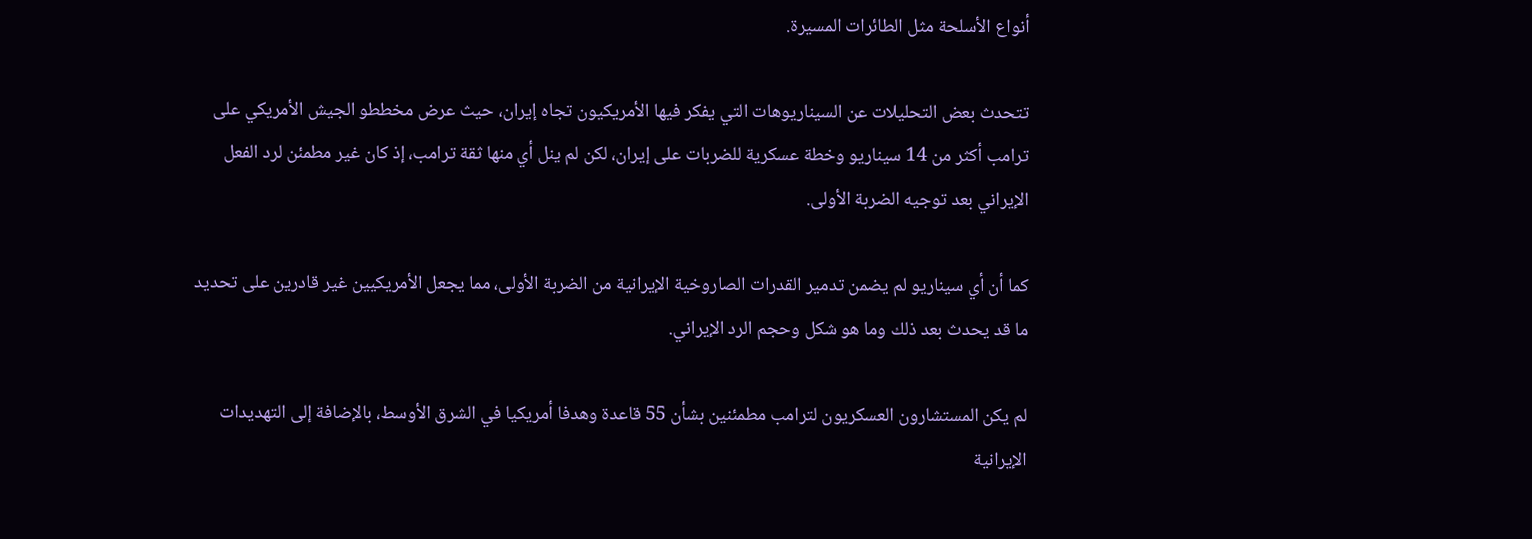أنواع الأسلحة مثل الطائرات المسيرة.

تتحدث بعض التحليلات عن السيناريوهات التي يفكر فيها الأمريكيون تجاه إيران، حيث عرض مخططو الجيش الأمريكي على ترامب أكثر من 14 سيناريو وخطة عسكرية للضربات على إيران، لكن لم ينل أي منها ثقة ترامب، إذ كان غير مطمئن لرد الفعل الإيراني بعد توجيه الضربة الأولى.

كما أن أي سيناريو لم يضمن تدمير القدرات الصاروخية الإيرانية من الضربة الأولى، مما يجعل الأمريكيين غير قادرين على تحديد ما قد يحدث بعد ذلك وما هو شكل وحجم الرد الإيراني.

لم يكن المستشارون العسكريون لترامب مطمئنين بشأن 55 قاعدة وهدفا أمريكيا في الشرق الأوسط، بالإضافة إلى التهديدات الإيرانية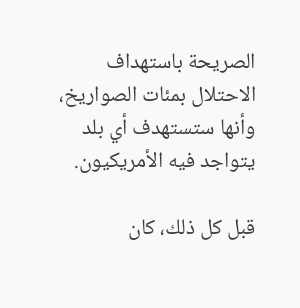الصريحة باستهداف الاحتلال بمئات الصواريخ، وأنها ستستهدف أي بلد يتواجد فيه الأمريكيون.

قبل كل ذلك، كان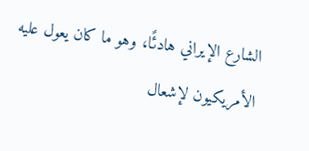الشارع الإيراني هادئًا، وهو ما كان يعول عليه الأمريكيون لإشعال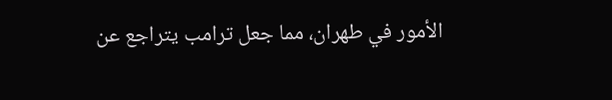الأمور في طهران، مما جعل ترامب يتراجع عن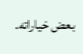بعض خياراته.